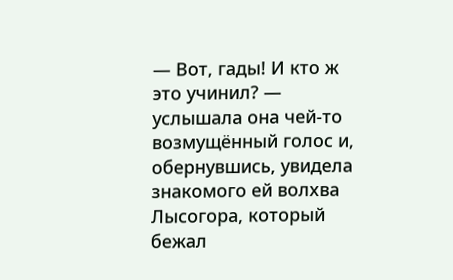— Вот, гады! И кто ж это учинил? — услышала она чей-то возмущённый голос и, обернувшись, увидела знакомого ей волхва Лысогора, который бежал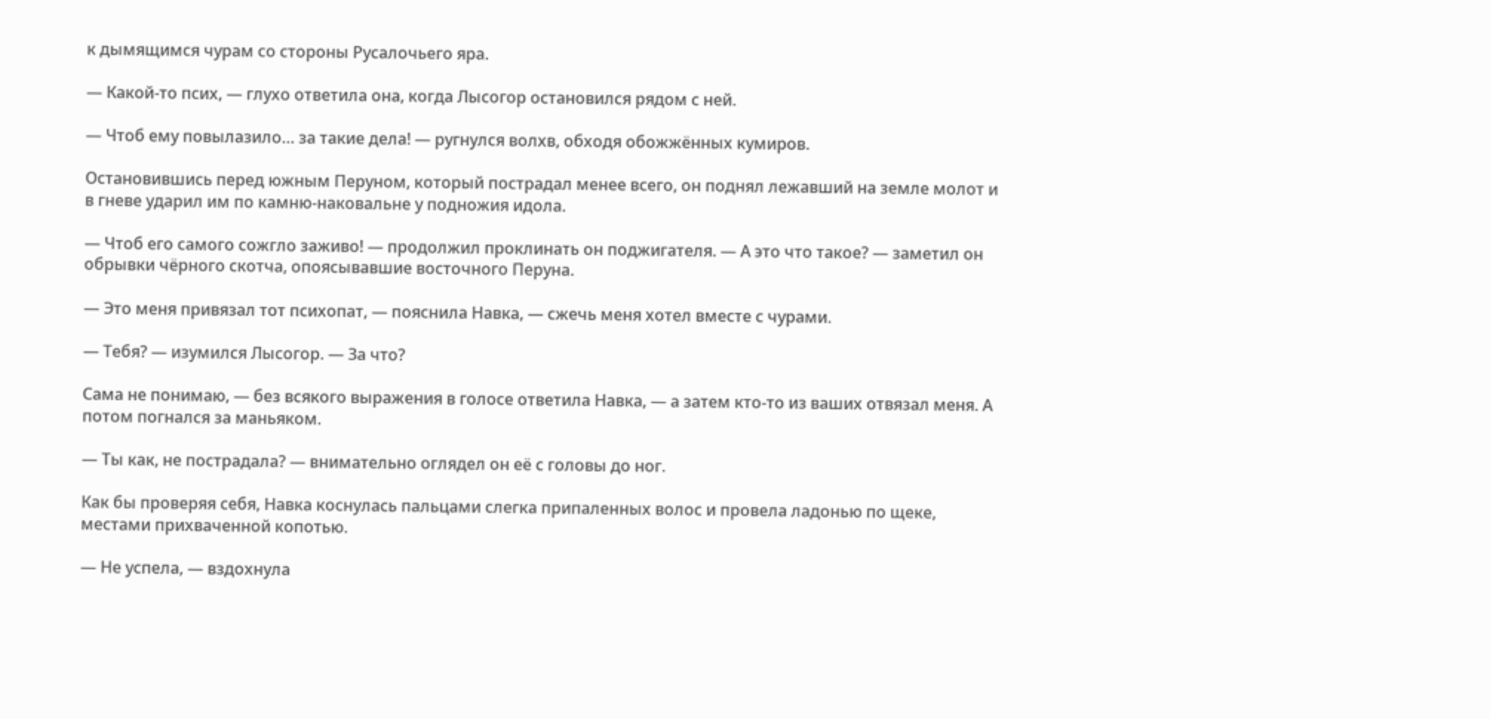к дымящимся чурам со стороны Русалочьего яра.

— Какой-то псих, — глухо ответила она, когда Лысогор остановился рядом с ней.

— Чтоб ему повылазило… за такие дела! — ругнулся волхв, обходя обожжённых кумиров.

Остановившись перед южным Перуном, который пострадал менее всего, он поднял лежавший на земле молот и в гневе ударил им по камню-наковальне у подножия идола.

— Чтоб его самого сожгло заживо! — продолжил проклинать он поджигателя. — А это что такое? — заметил он обрывки чёрного скотча, опоясывавшие восточного Перуна.

— Это меня привязал тот психопат, — пояснила Навка, — сжечь меня хотел вместе с чурами.

— Тебя? — изумился Лысогор. — За что?

Сама не понимаю, — без всякого выражения в голосе ответила Навка, — а затем кто-то из ваших отвязал меня. А потом погнался за маньяком.

— Ты как, не пострадала? — внимательно оглядел он её с головы до ног.

Как бы проверяя себя, Навка коснулась пальцами слегка припаленных волос и провела ладонью по щеке, местами прихваченной копотью.

— Не успела, — вздохнула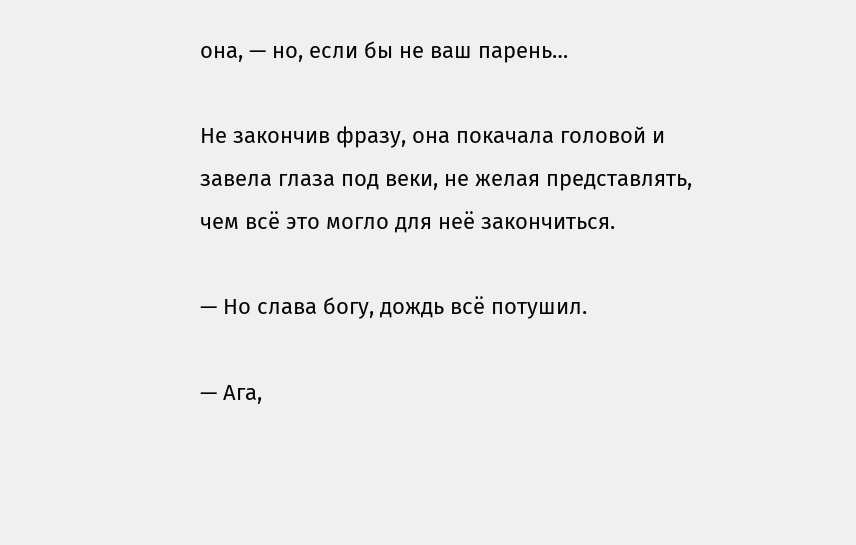она, — но, если бы не ваш парень…

Не закончив фразу, она покачала головой и завела глаза под веки, не желая представлять, чем всё это могло для неё закончиться.

— Но слава богу, дождь всё потушил.

— Ага,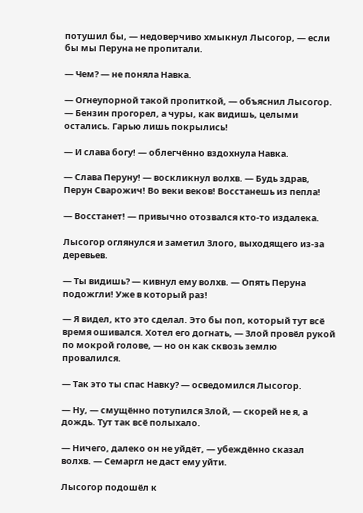потушил бы, — недоверчиво хмыкнул Лысогор, — если бы мы Перуна не пропитали.

— Чем? — не поняла Навка.

— Огнеупорной такой пропиткой, — объяснил Лысогор. — Бензин прогорел, а чуры, как видишь, целыми остались. Гарью лишь покрылись!

— И слава богу! — облегчённо вздохнула Навка.

— Слава Перуну! — воскликнул волхв. — Будь здрав, Перун Сварожич! Во веки веков! Восстанешь из пепла!

— Восстанет! — привычно отозвался кто-то издалека.

Лысогор оглянулся и заметил Злого, выходящего из-за деревьев.

— Ты видишь? — кивнул ему волхв. — Опять Перуна подожгли! Уже в который раз!

— Я видел, кто это сделал. Это бы поп, который тут всё время ошивался. Хотел его догнать, — Злой провёл рукой по мокрой голове, — но он как сквозь землю провалился.

— Так это ты спас Навку? — осведомился Лысогор.

— Ну, — смущённо потупился Злой, — скорей не я, а дождь. Тут так всё полыхало.

— Ничего, далеко он не уйдёт, — убеждённо сказал волхв. — Семаргл не даст ему уйти.

Лысогор подошёл к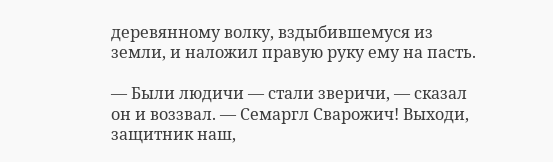деревянному волку, вздыбившемуся из земли, и наложил правую руку ему на пасть.

— Были людичи — стали зверичи, — сказал он и воззвал. — Семаргл Сварожич! Выходи, защитник наш,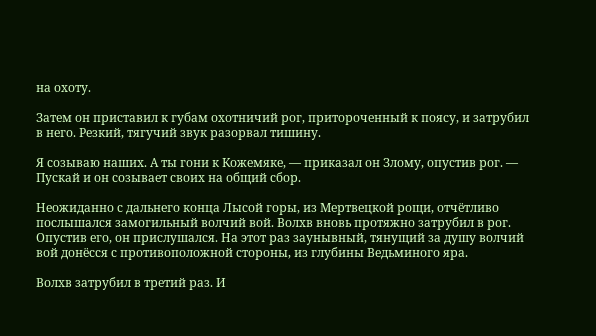на охоту.

Затем он приставил к губам охотничий рог, притороченный к поясу, и затрубил в него. Резкий, тягучий звук разорвал тишину.

Я созываю наших. А ты гони к Кожемяке, — приказал он Злому, опустив рог. — Пускай и он созывает своих на общий сбор.

Неожиданно с дальнего конца Лысой горы, из Мертвецкой рощи, отчётливо послышался замогильный волчий вой. Волхв вновь протяжно затрубил в рог. Опустив его, он прислушался. На этот раз заунывный, тянущий за душу волчий вой донёсся с противоположной стороны, из глубины Ведьминого яра.

Волхв затрубил в третий раз. И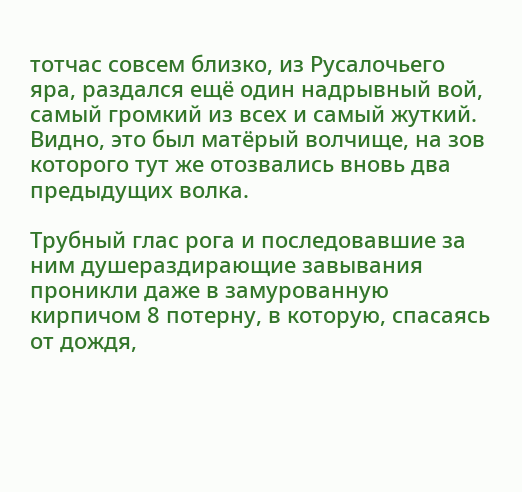тотчас совсем близко, из Русалочьего яра, раздался ещё один надрывный вой, самый громкий из всех и самый жуткий. Видно, это был матёрый волчище, на зов которого тут же отозвались вновь два предыдущих волка.

Трубный глас рога и последовавшие за ним душераздирающие завывания проникли даже в замурованную кирпичом 8 потерну, в которую, спасаясь от дождя,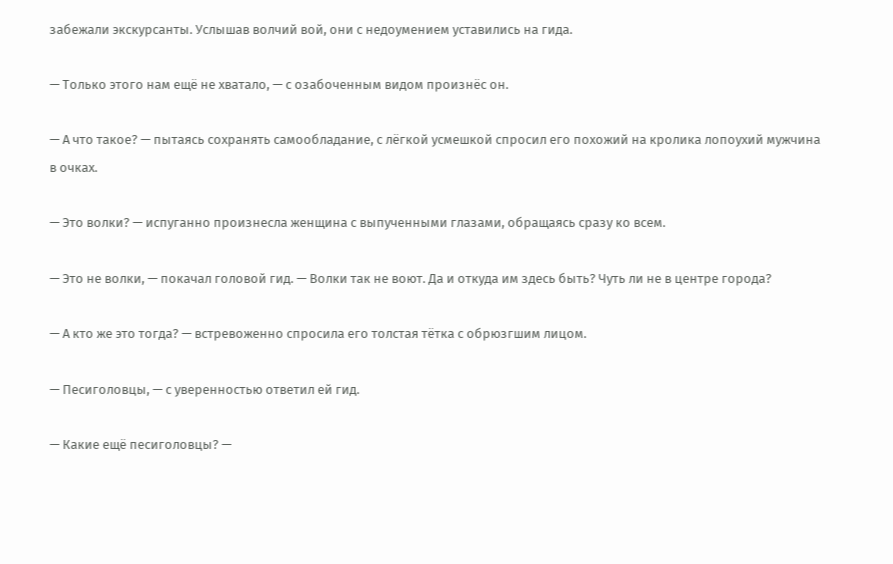забежали экскурсанты. Услышав волчий вой, они с недоумением уставились на гида.

— Только этого нам ещё не хватало, — с озабоченным видом произнёс он.

— А что такое? — пытаясь сохранять самообладание, с лёгкой усмешкой спросил его похожий на кролика лопоухий мужчина в очках.

— Это волки? — испуганно произнесла женщина с выпученными глазами, обращаясь сразу ко всем.

— Это не волки, — покачал головой гид. — Волки так не воют. Да и откуда им здесь быть? Чуть ли не в центре города?

— А кто же это тогда? — встревоженно спросила его толстая тётка с обрюзгшим лицом.

— Песиголовцы, — с уверенностью ответил ей гид.

— Какие ещё песиголовцы? —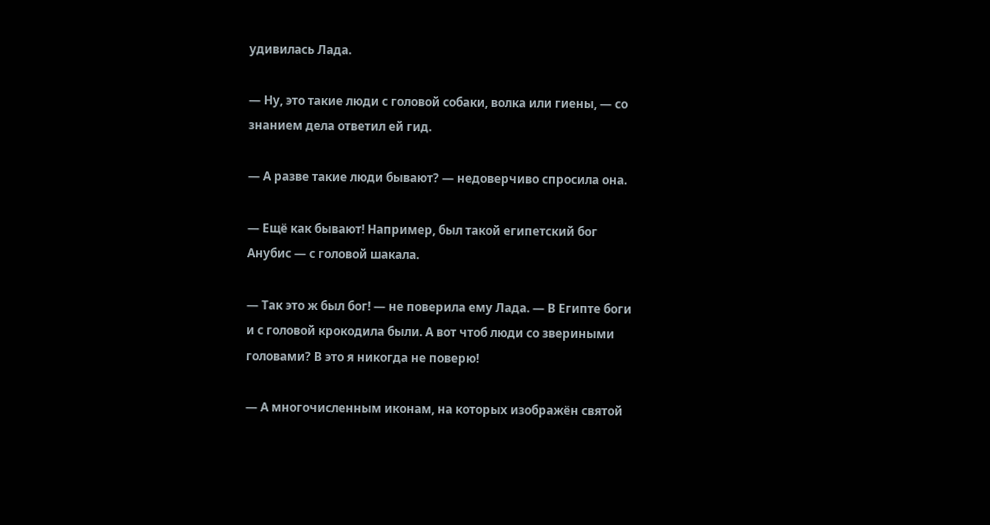удивилась Лада.

— Ну, это такие люди с головой собаки, волка или гиены, — со знанием дела ответил ей гид.

— А разве такие люди бывают? — недоверчиво спросила она.

— Ещё как бывают! Например, был такой египетский бог Анубис — с головой шакала.

— Так это ж был бог! — не поверила ему Лада. — В Египте боги и с головой крокодила были. А вот чтоб люди со звериными головами? В это я никогда не поверю!

— А многочисленным иконам, на которых изображён святой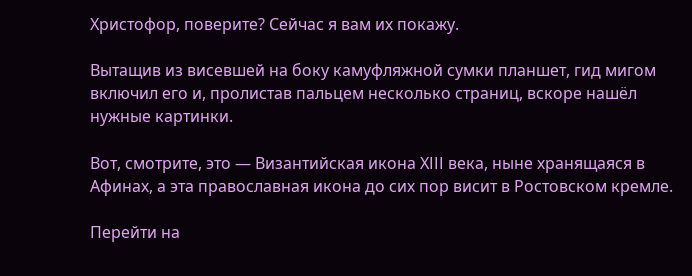Христофор, поверите? Сейчас я вам их покажу.

Вытащив из висевшей на боку камуфляжной сумки планшет, гид мигом включил его и, пролистав пальцем несколько страниц, вскоре нашёл нужные картинки.

Вот, смотрите, это — Византийская икона ХІІІ века, ныне хранящаяся в Афинах, а эта православная икона до сих пор висит в Ростовском кремле.

Перейти на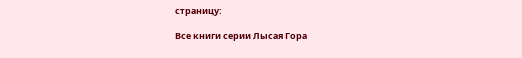страницу:

Все книги серии Лысая Гора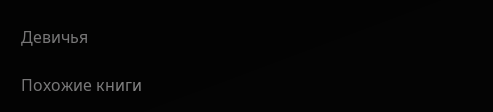Девичья

Похожие книги